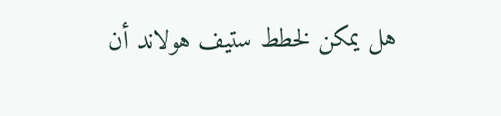هل يمكن لخطط ستيف هولاند أن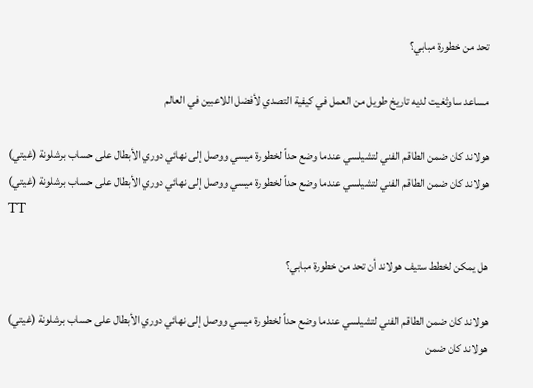تحد من خطورة مبابي؟

مساعد ساوثغيت لديه تاريخ طويل من العمل في كيفية التصدي لأفضل اللاعبين في العالم

هولاند كان ضمن الطاقم الفني لتشيلسي عندما وضع حداً لخطورة ميسي ووصل إلى نهائي دوري الأبطال على حساب برشلونة (غيتي)
هولاند كان ضمن الطاقم الفني لتشيلسي عندما وضع حداً لخطورة ميسي ووصل إلى نهائي دوري الأبطال على حساب برشلونة (غيتي)
TT

هل يمكن لخطط ستيف هولاند أن تحد من خطورة مبابي؟

هولاند كان ضمن الطاقم الفني لتشيلسي عندما وضع حداً لخطورة ميسي ووصل إلى نهائي دوري الأبطال على حساب برشلونة (غيتي)
هولاند كان ضمن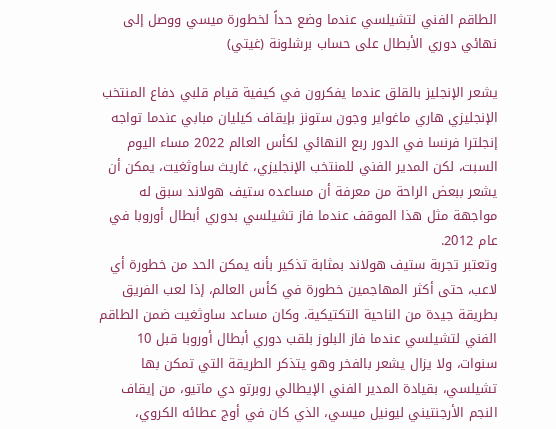الطاقم الفني لتشيلسي عندما وضع حداً لخطورة ميسي ووصل إلى نهائي دوري الأبطال على حساب برشلونة (غيتي)

يشعر الإنجليز بالقلق عندما يفكرون في كيفية قيام قلبي دفاع المنتخب الإنجليزي هاري ماغواير وجون ستونز بإيقاف كيليان مبابي عندما تواجه إنجلترا فرنسا في الدور ربع النهائي لكأس العالم 2022 مساء اليوم السبت، لكن المدير الفني للمنتخب الإنجليزي، غاريث ساوثغيت، يمكن أن يشعر ببعض الراحة من معرفة أن مساعده ستيف هولاند سبق له مواجهة مثل هذا الموقف عندما فاز تشيلسي بدوري أبطال أوروبا في عام 2012.
وتعتبر تجربة ستيف هولاند بمثابة تذكير بأنه يمكن الحد من خطورة أي لاعب، حتى أكثر المهاجمين خطورة في كأس العالم، إذا لعب الفريق بطريقة جيدة من الناحية التكتيكية. وكان مساعد ساوثغيت ضمن الطاقم الفني لتشيلسي عندما فاز البلوز بلقب دوري أبطال أوروبا قبل 10 سنوات، ولا يزال يشعر بالفخر وهو يتذكر الطريقة التي تمكن بها تشيلسي، بقيادة المدير الفني الإيطالي روبرتو دي ماتيو، من إيقاف النجم الأرجنتيني ليونيل ميسي، الذي كان في أوج عطائه الكروي،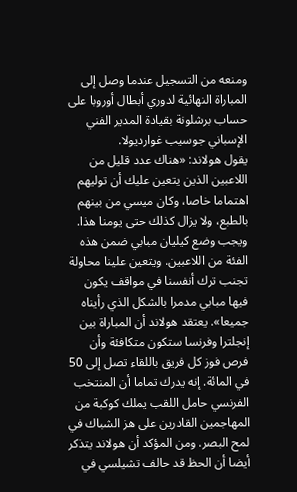ومنعه من التسجيل عندما وصل إلى المباراة النهائية لدوري أبطال أوروبا على حساب برشلونة بقيادة المدير الفني الإسباني جوسيب غوارديولا.
يقول هولاند: «هناك عدد قليل من اللاعبين الذين يتعين عليك أن توليهم اهتماما خاصا، وكان ميسي من بينهم بالطبع، ولا يزال كذلك حتى يومنا هذا. ويجب وضع كيليان مبابي ضمن هذه الفئة من اللاعبين. ويتعين علينا محاولة تجنب ترك أنفسنا في مواقف يكون فيها مبابي مدمرا بالشكل الذي رأيناه جميعا». يعتقد هولاند أن المباراة بين إنجلترا وفرنسا ستكون متكافئة وأن فرص فوز كل فريق باللقاء تصل إلى 50 في المائة. إنه يدرك تماما أن المنتخب الفرنسي حامل اللقب يملك كوكبة من المهاجمين القادرين على هز الشباك في لمح البصر. ومن المؤكد أن هولاند يتذكر أيضا أن الحظ قد حالف تشيلسي في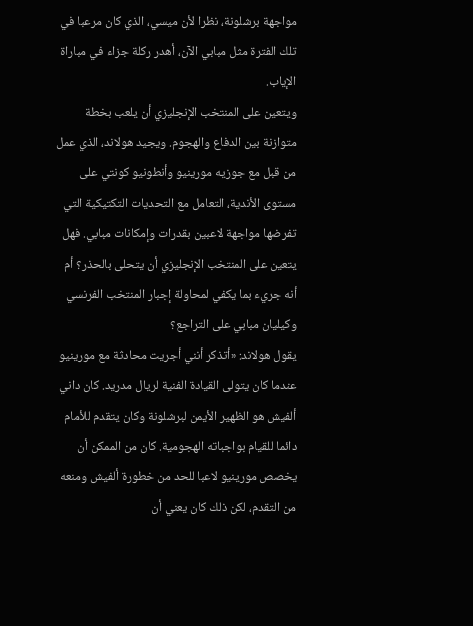مواجهة برشلونة، نظرا لأن ميسي، الذي كان مرعبا في تلك الفترة مثل مبابي الآن، أهدر ركلة جزاء في مباراة الإياب.
ويتعين على المنتخب الإنجليزي أن يلعب بخطة متوازنة بين الدفاع والهجوم. ويجيد هولاند، الذي عمل من قبل مع جوزيه مورينيو وأنطونيو كونتي على مستوى الأندية، التعامل مع التحديات التكتيكية التي تفرضها مواجهة لاعبين بقدرات وإمكانات مبابي. فهل يتعين على المنتخب الإنجليزي أن يتحلى بالحذر؟ أم أنه جريء بما يكفي لمحاولة إجبار المنتخب الفرنسي وكيليان مبابي على التراجع؟
يقول هولاند: «أتذكر أنني أجريت محادثة مع مورينيو عندما كان يتولى القيادة الفنية لريال مدريد. كان داني ألفيش هو الظهير الأيمن لبرشلونة وكان يتقدم للأمام دائما للقيام بواجباته الهجومية. كان من الممكن أن يخصص مورينيو لاعبا للحد من خطورة ألفيش ومنعه من التقدم، لكن ذلك كان يعني أن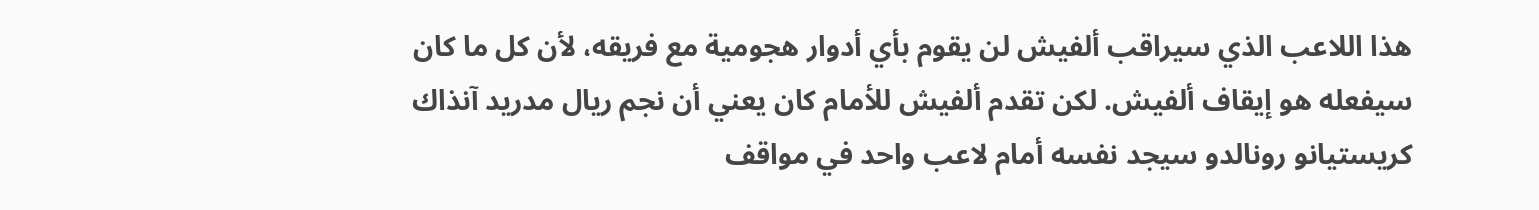هذا اللاعب الذي سيراقب ألفيش لن يقوم بأي أدوار هجومية مع فريقه، لأن كل ما كان سيفعله هو إيقاف ألفيش. لكن تقدم ألفيش للأمام كان يعني أن نجم ريال مدريد آنذاك كريستيانو رونالدو سيجد نفسه أمام لاعب واحد في مواقف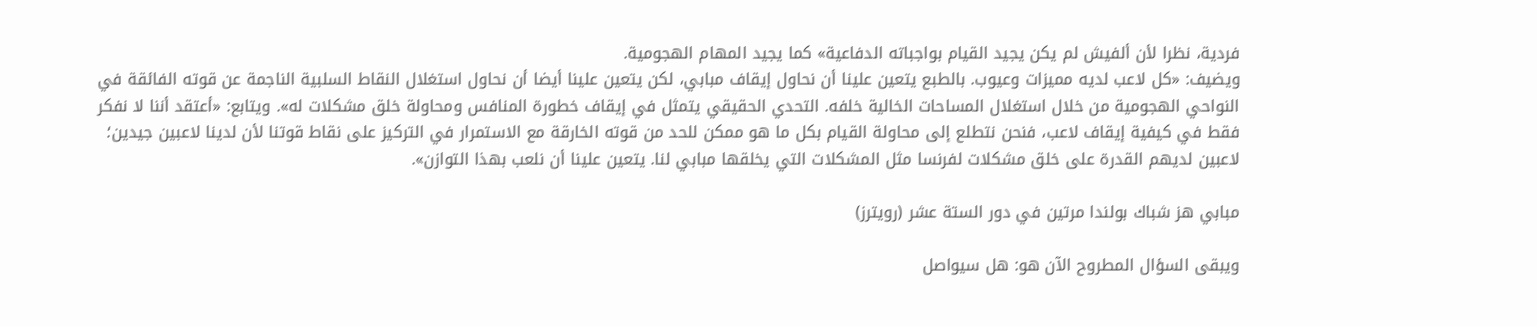فردية، نظرا لأن ألفيش لم يكن يجيد القيام بواجباته الدفاعية» كما يجيد المهام الهجومية.
ويضيف: «كل لاعب لديه مميزات وعيوب. بالطبع يتعين علينا أن نحاول إيقاف مبابي، لكن يتعين علينا أيضا أن نحاول استغلال النقاط السلبية الناجمة عن قوته الفائقة في النواحي الهجومية من خلال استغلال المساحات الخالية خلفه. التحدي الحقيقي يتمثل في إيقاف خطورة المنافس ومحاولة خلق مشكلات له». ويتابع: «أعتقد أننا لا نفكر فقط في كيفية إيقاف لاعب، فنحن نتطلع إلى محاولة القيام بكل ما هو ممكن للحد من قوته الخارقة مع الاستمرار في التركيز على نقاط قوتنا لأن لدينا لاعبين جيدين؛ لاعبين لديهم القدرة على خلق مشكلات لفرنسا مثل المشكلات التي يخلقها مبابي لنا. يتعين علينا أن نلعب بهذا التوازن».

مبابي هز شباك بولندا مرتين في دور الستة عشر (رويترز)

ويبقى السؤال المطروح الآن هو: هل سيواصل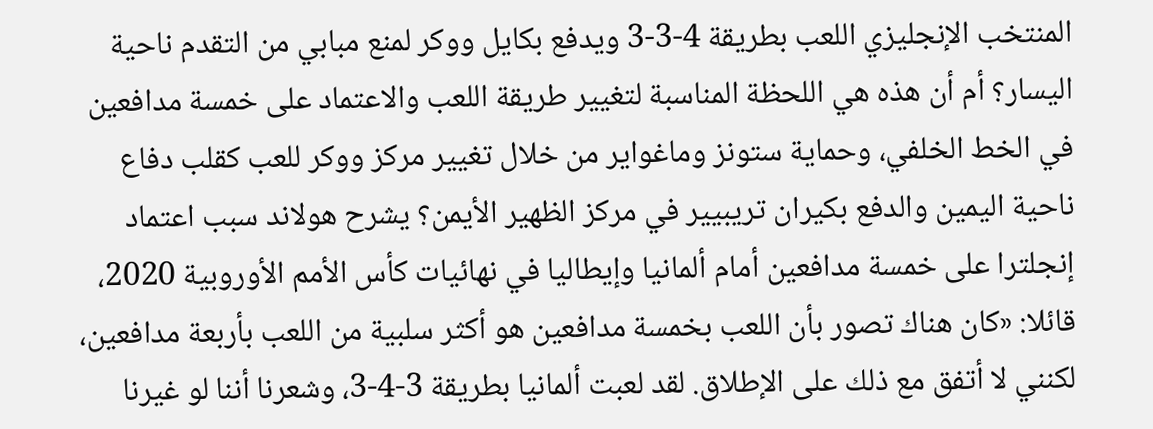المنتخب الإنجليزي اللعب بطريقة 4-3-3 ويدفع بكايل ووكر لمنع مبابي من التقدم ناحية اليسار؟ أم أن هذه هي اللحظة المناسبة لتغيير طريقة اللعب والاعتماد على خمسة مدافعين في الخط الخلفي، وحماية ستونز وماغواير من خلال تغيير مركز ووكر للعب كقلب دفاع ناحية اليمين والدفع بكيران تريبيير في مركز الظهير الأيمن؟ يشرح هولاند سبب اعتماد إنجلترا على خمسة مدافعين أمام ألمانيا وإيطاليا في نهائيات كأس الأمم الأوروبية 2020، قائلا: «كان هناك تصور بأن اللعب بخمسة مدافعين هو أكثر سلبية من اللعب بأربعة مدافعين، لكنني لا أتفق مع ذلك على الإطلاق. لقد لعبت ألمانيا بطريقة 3-4-3، وشعرنا أننا لو غيرنا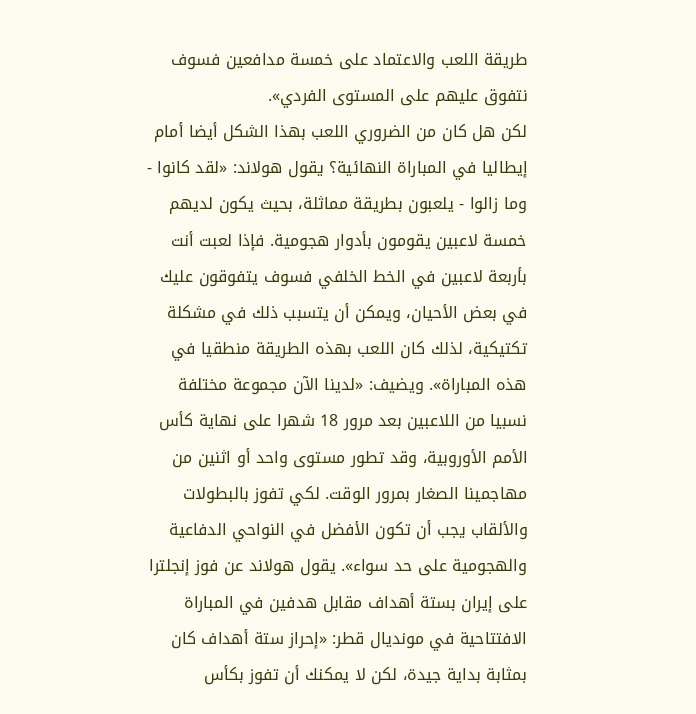طريقة اللعب والاعتماد على خمسة مدافعين فسوف نتفوق عليهم على المستوى الفردي».
لكن هل كان من الضروري اللعب بهذا الشكل أيضا أمام إيطاليا في المباراة النهائية؟ يقول هولاند: «لقد كانوا - وما زالوا - يلعبون بطريقة مماثلة، بحيث يكون لديهم خمسة لاعبين يقومون بأدوار هجومية. فإذا لعبت أنت بأربعة لاعبين في الخط الخلفي فسوف يتفوقون عليك في بعض الأحيان، ويمكن أن يتسبب ذلك في مشكلة تكتيكية، لذلك كان اللعب بهذه الطريقة منطقيا في هذه المباراة». ويضيف: «لدينا الآن مجموعة مختلفة نسبيا من اللاعبين بعد مرور 18 شهرا على نهاية كأس الأمم الأوروبية، وقد تطور مستوى واحد أو اثنين من مهاجمينا الصغار بمرور الوقت. لكي تفوز بالبطولات والألقاب يجب أن تكون الأفضل في النواحي الدفاعية والهجومية على حد سواء». يقول هولاند عن فوز إنجلترا على إيران بستة أهداف مقابل هدفين في المباراة الافتتاحية في مونديال قطر: «إحراز ستة أهداف كان بمثابة بداية جيدة، لكن لا يمكنك أن تفوز بكأس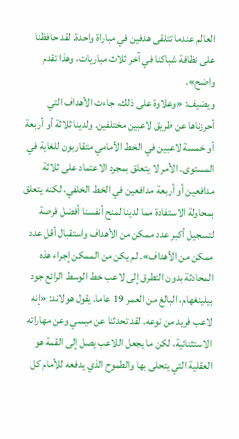العالم عندما تتلقى هدفين في مباراة واحدة. لقد حافظنا على نظافة شباكنا في آخر ثلاث مباريات، وهذا تقدم واضح».
ويضيف: «وعلاوة على ذلك، جاءت الأهداف التي أحرزناها عن طريق لاعبين مختلفين. ولدينا ثلاثة أو أربعة أو خمسة لاعبين في الخط الأمامي متقاربون للغاية في المستوى. الأمر لا يتعلق بمجرد الاعتماد على ثلاثة مدافعين أو أربعة مدافعين في الخط الخلفي، لكنه يتعلق بمحاولة الاستفادة مما لدينا لمنح أنفسنا أفضل فرصة لتسجيل أكبر عدد ممكن من الأهداف واستقبال أقل عدد ممكن من الأهداف». لم يكن من الممكن إجراء هذه المحادثة بدون التطرق إلى لاعب خط الوسط الرائع جود بيلينغهام، البالغ من العمر 19 عاما. يقول هولاند: «إنه لاعب فريد من نوعه. لقد تحدثنا عن ميسي وعن مهاراته الاستثنائية، لكن ما يجعل اللاعب يصل إلى القمة هو العقلية التي يتحلى بها والطموح الذي يدفعه للأمام كل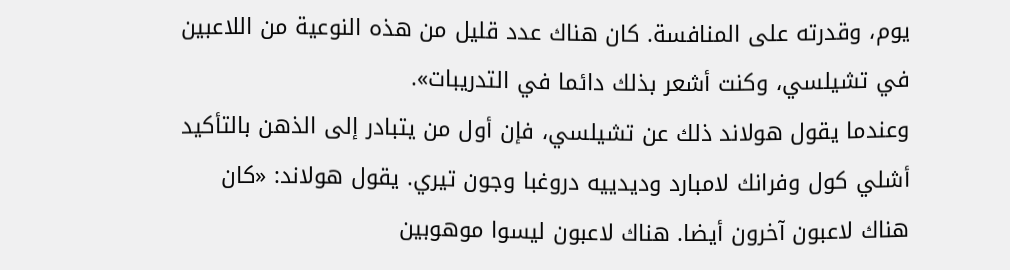يوم، وقدرته على المنافسة. كان هناك عدد قليل من هذه النوعية من اللاعبين في تشيلسي، وكنت أشعر بذلك دائما في التدريبات».
وعندما يقول هولاند ذلك عن تشيلسي، فإن أول من يتبادر إلى الذهن بالتأكيد أشلي كول وفرانك لامبارد وديدييه دروغبا وجون تيري. يقول هولاند: «كان هناك لاعبون آخرون أيضا. هناك لاعبون ليسوا موهوبين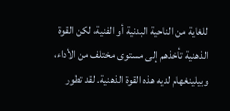للغاية من الناحية البدنية أو الفنية، لكن القوة الذهنية تأخذهم إلى مستوى مختلف من الأداء، وبيلينغهام لديه هذه القوة الذهنية. لقد تطور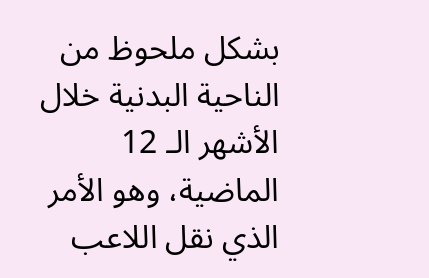بشكل ملحوظ من الناحية البدنية خلال الأشهر الـ 12 الماضية، وهو الأمر الذي نقل اللاعب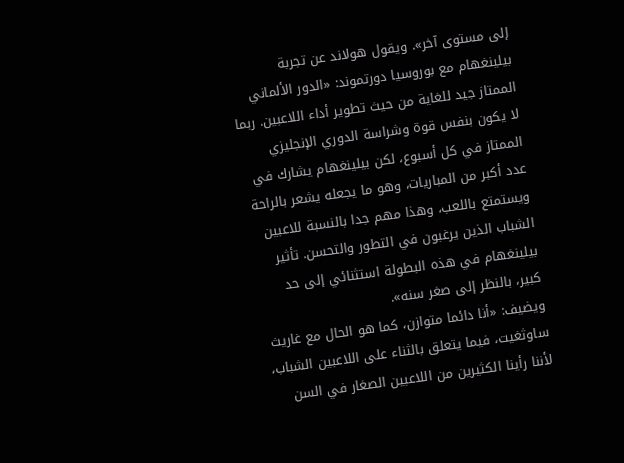إلى مستوى آخر». ويقول هولاند عن تجربة بيلينغهام مع بوروسيا دورتموند: «الدور الألماني الممتاز جيد للغاية من حيث تطوير أداء اللاعبين. ربما لا يكون بنفس قوة وشراسة الدوري الإنجليزي الممتاز في كل أسبوع، لكن بيلينغهام يشارك في عدد أكبر من المباريات، وهو ما يجعله يشعر بالراحة ويستمتع باللعب، وهذا مهم جدا بالنسبة للاعبين الشباب الذين يرغبون في التطور والتحسن. تأثير بيلينغهام في هذه البطولة استثنائي إلى حد كبير، بالنظر إلى صغر سنه».
ويضيف: «أنا دائما متوازن، كما هو الحال مع غاريث ساوثغيت، فيما يتعلق بالثناء على اللاعبين الشباب، لأننا رأينا الكثيرين من اللاعبين الصغار في السن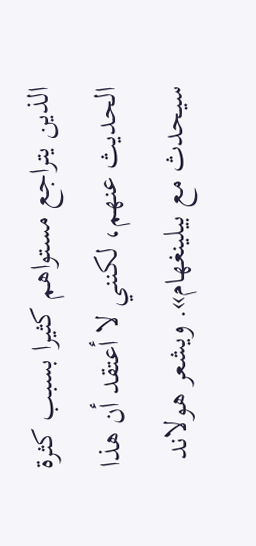الذين يتراجع مستواهم كثيرا بسبب كثرة الحديث عنهم، لكنني لا أعتقد أن هذا سيحدث مع بيلينغهام». ويشعر هولاند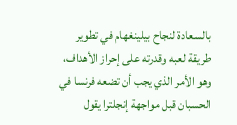بالسعادة لنجاح بيلينغهام في تطوير طريقة لعبه وقدرته على إحراز الأهداف، وهو الأمر الذي يجب أن تضعه فرنسا في الحسبان قبل مواجهة إنجلترا يقول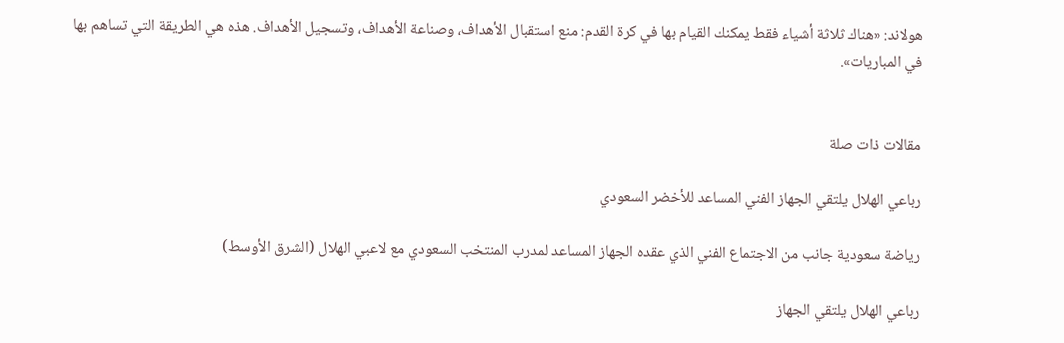هولاند: «هناك ثلاثة أشياء فقط يمكنك القيام بها في كرة القدم: منع استقبال الأهداف، وصناعة الأهداف، وتسجيل الأهداف. هذه هي الطريقة التي تساهم بها في المباريات».


مقالات ذات صلة

رباعي الهلال يلتقي الجهاز الفني المساعد للأخضر السعودي

رياضة سعودية جانب من الاجتماع الفني الذي عقده الجهاز المساعد لمدرب المنتخب السعودي مع لاعبي الهلال (الشرق الأوسط)

رباعي الهلال يلتقي الجهاز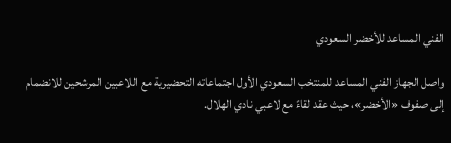الفني المساعد للأخضر السعودي

واصل الجهاز الفني المساعد للمنتخب السعودي الأول اجتماعاته التحضيرية مع اللاعبين المرشحين للانضمام إلى صفوف «الأخضر»، حيث عقد لقاءً مع لاعبي نادي الهلال.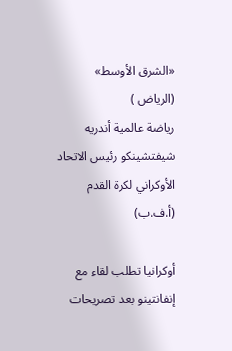«الشرق الأوسط» (الرياض )
رياضة عالمية أندريه شيفتشينكو رئيس الاتحاد الأوكراني لكرة القدم (أ.ف.ب)

أوكرانيا تطلب لقاء مع إنفانتينو بعد تصريحات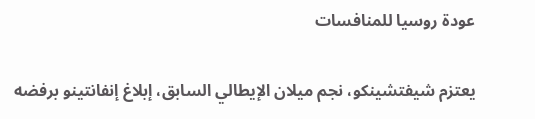عودة روسيا للمنافسات

يعتزم شيفتشينكو، نجم ميلان الإيطالي السابق، إبلاغ إنفانتينو برفضه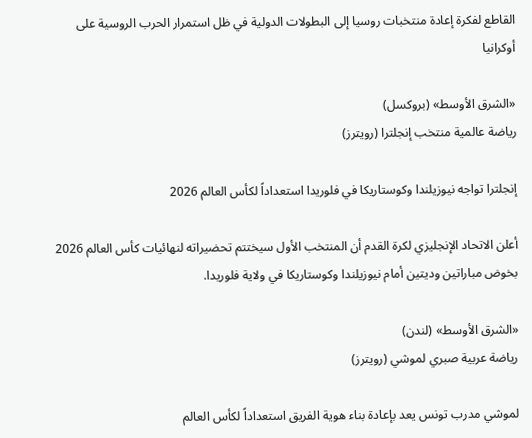القاطع لفكرة إعادة منتخبات روسيا إلى البطولات الدولية في ظل استمرار الحرب الروسية على أوكرانيا

«الشرق الأوسط» (بروكسل)
رياضة عالمية منتخب إنجلترا (رويترز)

إنجلترا تواجه نيوزيلندا وكوستاريكا في فلوريدا استعداداً لكأس العالم 2026

أعلن الاتحاد الإنجليزي لكرة القدم أن المنتخب الأول سيختتم تحضيراته لنهائيات كأس العالم 2026 بخوض مباراتين وديتين أمام نيوزيلندا وكوستاريكا في ولاية فلوريدا.

«الشرق الأوسط» (لندن)
رياضة عربية صبري لموشي (رويترز)

لموشي مدرب تونس يعد بإعادة بناء هوية الفريق استعداداً لكأس العالم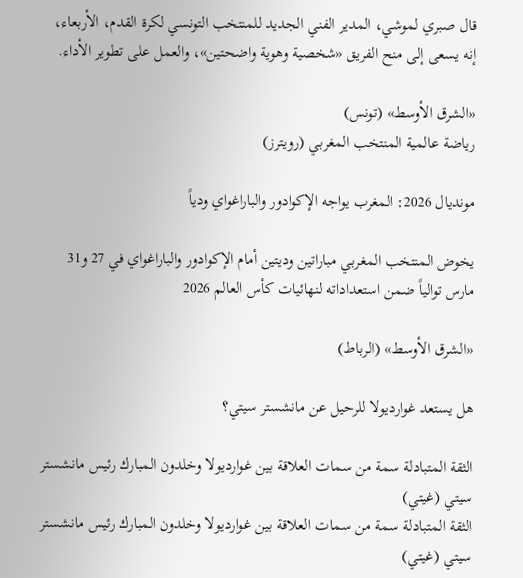قال صبري لموشي، المدير الفني الجديد للمنتخب التونسي لكرة القدم، الأربعاء، إنه يسعى إلى منح الفريق «شخصية وهوية واضحتين»، والعمل على تطوير الأداء.

«الشرق الأوسط» (تونس)
رياضة عالمية المنتخب المغربي (رويترز)

مونديال 2026: المغرب يواجه الإكوادور والباراغواي ودياً

يخوض المنتخب المغربي مباراتين وديتين أمام الإكوادور والباراغواي في 27 و31 مارس توالياً ضمن استعداداته لنهائيات كأس العالم 2026

«الشرق الأوسط» (الرباط)

هل يستعد غوارديولا للرحيل عن مانشستر سيتي؟

الثقة المتبادلة سمة من سمات العلاقة بين غوارديولا وخلدون المبارك رئيس مانشستر سيتي (غيتي)
الثقة المتبادلة سمة من سمات العلاقة بين غوارديولا وخلدون المبارك رئيس مانشستر سيتي (غيتي)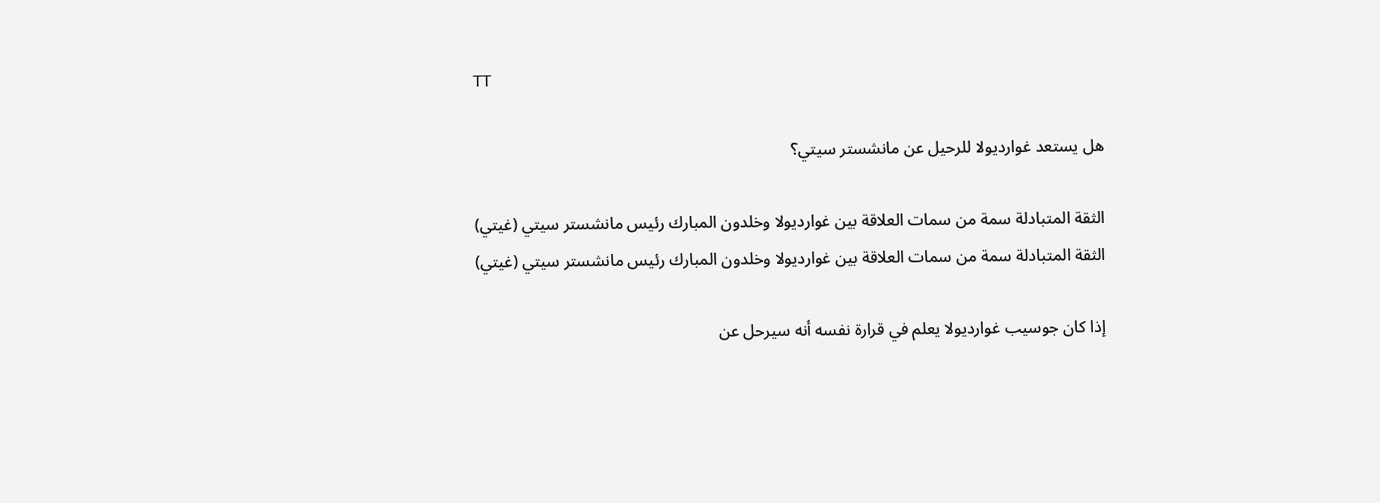TT

هل يستعد غوارديولا للرحيل عن مانشستر سيتي؟

الثقة المتبادلة سمة من سمات العلاقة بين غوارديولا وخلدون المبارك رئيس مانشستر سيتي (غيتي)
الثقة المتبادلة سمة من سمات العلاقة بين غوارديولا وخلدون المبارك رئيس مانشستر سيتي (غيتي)

إذا كان جوسيب غوارديولا يعلم في قرارة نفسه أنه سيرحل عن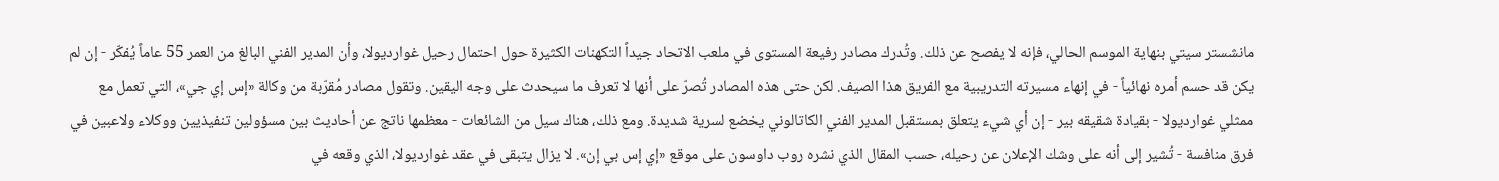مانشستر سيتي بنهاية الموسم الحالي، فإنه لا يفصح عن ذلك. وتُدرك مصادر رفيعة المستوى في ملعب الاتحاد جيداً التكهنات الكثيرة حول احتمال رحيل غوارديولا، وأن المدير الفني البالغ من العمر 55 عاماً يُفكّر - إن لم يكن قد حسم أمره نهائياً - في إنهاء مسيرته التدريبية مع الفريق هذا الصيف. لكن حتى هذه المصادر تُصرّ على أنها لا تعرف ما سيحدث على وجه اليقين. وتقول مصادر مُقرّبة من وكالة «إس إي جي»، التي تعمل مع ممثلي غوارديولا - بقيادة شقيقه بير - إن أي شيء يتعلق بمستقبل المدير الفني الكاتالوني يخضع لسرية شديدة. ومع ذلك، هناك سيل من الشائعات - معظمها ناتج عن أحاديث بين مسؤولين تنفيذيين ووكلاء ولاعبين في فرق منافسة - تُشير إلى أنه على وشك الإعلان عن رحيله، حسب المقال الذي نشره روب داوسون على موقع «إي إس بي إن». لا يزال يتبقى في عقد غوارديولا، الذي وقعه في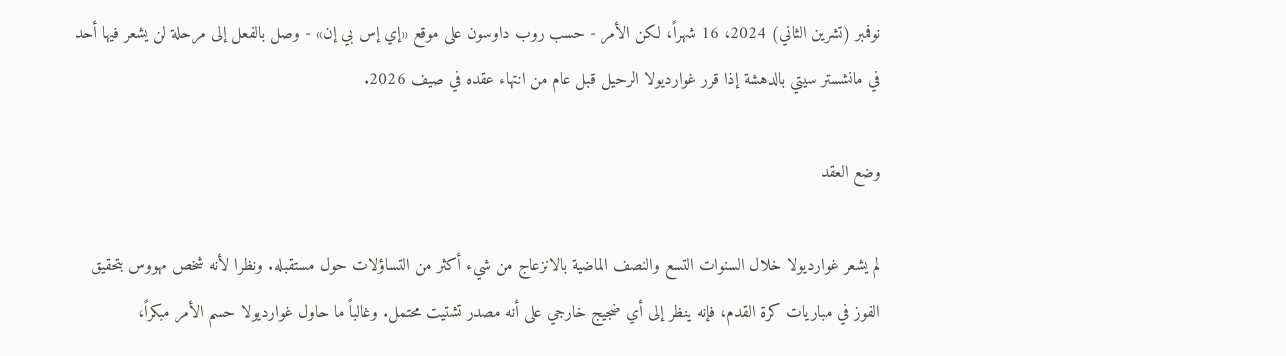نوفمبر (تشرين الثاني) 2024، 16 شهراً، لكن الأمر - حسب روب داوسون على موقع «إي إس بي إن» - وصل بالفعل إلى مرحلة لن يشعر فيها أحد في مانشستر سيتي بالدهشة إذا قرر غوارديولا الرحيل قبل عام من انتهاء عقده في صيف 2026.

وضع العقد

لم يشعر غوارديولا خلال السنوات التسع والنصف الماضية بالانزعاج من شيء أكثر من التساؤلات حول مستقبله. ونظرا لأنه شخص مهووس بتحقيق الفوز في مباريات كرة القدم، فإنه ينظر إلى أي ضجيج خارجي على أنه مصدر تشتيت محتمل. وغالباً ما حاول غوارديولا حسم الأمر مبكراً،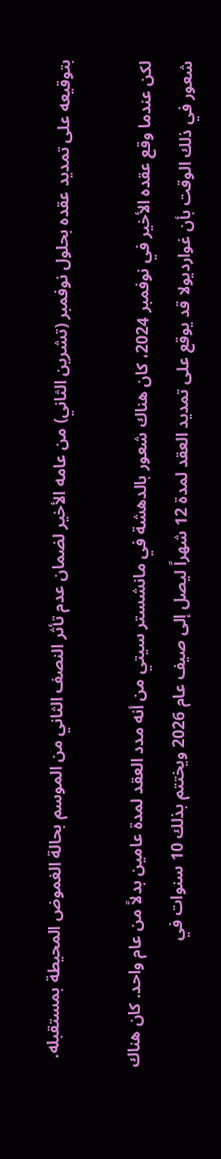بتوقيعه على تمديد عقده بحلول نوفمبر (تشرين الثاني) من عامه الأخير لضمان عدم تأثر النصف الثاني من الموسم بحالة الغموض المحيطة بمستقبله.

لكن عندما وقع عقده الأخير في نوفمبر 2024، كان هناك شعور بالدهشة في مانشستر سيتي من أنه مدد العقد لمدة عامين بدلاً من عام واحد. كان هناك شعور في ذلك الوقت بأن غوارديولا قد يوقع على تمديد العقد لمدة 12 شهراً ليصل إلى صيف عام 2026 ويختتم بذلك 10 سنوات في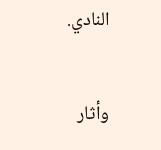النادي.

وأثار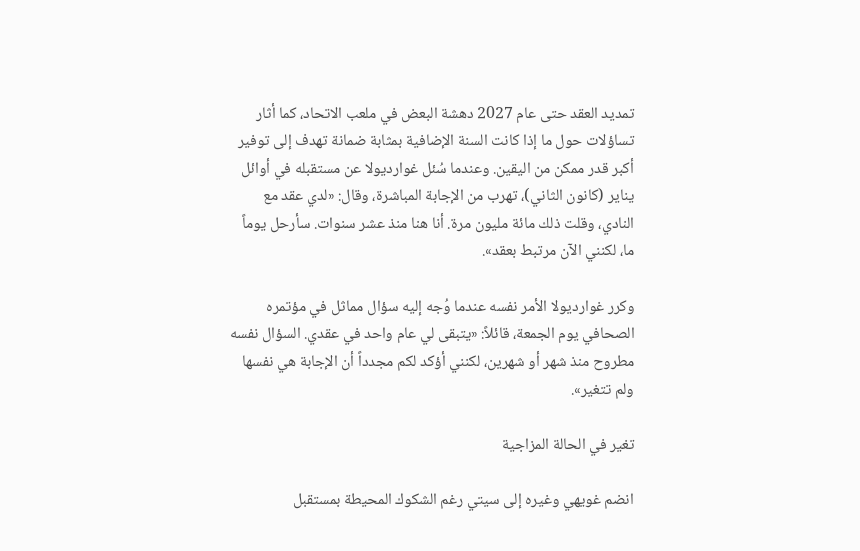تمديد العقد حتى عام 2027 دهشة البعض في ملعب الاتحاد، كما أثار تساؤلات حول ما إذا كانت السنة الإضافية بمثابة ضمانة تهدف إلى توفير أكبر قدر ممكن من اليقين. وعندما سُئل غوارديولا عن مستقبله في أوائل يناير (كانون الثاني)، تهرب من الإجابة المباشرة، وقال: «لدي عقد مع النادي، وقلت ذلك مائة مليون مرة. أنا هنا منذ عشر سنوات. سأرحل يوماً ما، لكنني الآن مرتبط بعقد».

وكرر غوارديولا الأمر نفسه عندما وُجه إليه سؤال مماثل في مؤتمره الصحافي يوم الجمعة، قائلاً: «يتبقى لي عام واحد في عقدي. السؤال نفسه مطروح منذ شهر أو شهرين، لكنني أؤكد لكم مجدداً أن الإجابة هي نفسها ولم تتغير».

تغير في الحالة المزاجية

انضم غويهي وغيره إلى سيتي رغم الشكوك المحيطة بمستقبل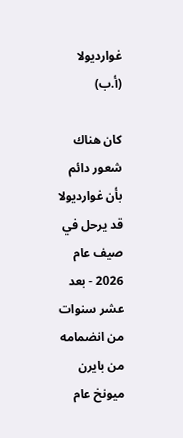غوارديولا (أ.ب)

كان هناك شعور دائم بأن غوارديولا قد يرحل في صيف عام 2026 - بعد عشر سنوات من انضمامه من بايرن ميونخ عام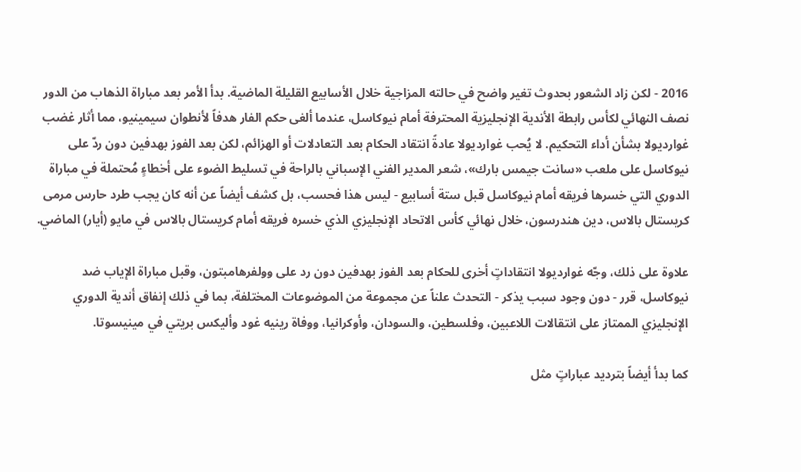2016 - لكن زاد الشعور بحدوث تغير واضح في حالته المزاجية خلال الأسابيع القليلة الماضية. بدأ الأمر بعد مباراة الذهاب من الدور نصف النهائي لكأس رابطة الأندية الإنجليزية المحترفة أمام نيوكاسل، عندما ألغى حكم الفار هدفاً لأنطوان سيمينيو، مما أثار غضب غوارديولا بشأن أداء التحكيم. لا يُحب غوارديولا عادةً انتقاد الحكام بعد التعادلات أو الهزائم، لكن بعد الفوز بهدفين دون ردّ على نيوكاسل على ملعب «سانت جيمس بارك»، شعر المدير الفني الإسباني بالراحة في تسليط الضوء على أخطاءٍ مُحتملة في مباراة الدوري التي خسرها فريقه أمام نيوكاسل قبل ستة أسابيع - ليس هذا فحسب، بل كشف أيضاً عن أنه كان يجب طرد حارس مرمى كريستال بالاس، دين هندرسون، خلال نهائي كأس الاتحاد الإنجليزي الذي خسره فريقه أمام كريستال بالاس في مايو (أيار) الماضي.

علاوة على ذلك، وجّه غوارديولا انتقاداتٍ أخرى للحكام بعد الفوز بهدفين دون رد على وولفرهامبتون، وقبل مباراة الإياب ضد نيوكاسل، قرر - دون وجود سبب يذكر - التحدث علناً عن مجموعة من الموضوعات المختلفة، بما في ذلك إنفاق أندية الدوري الإنجليزي الممتاز على انتقالات اللاعبين، وفلسطين، والسودان، وأوكرانيا، ووفاة رينيه غود وأليكس بريتي في مينيسوتا.

كما بدأ أيضاً بترديد عباراتٍ مثل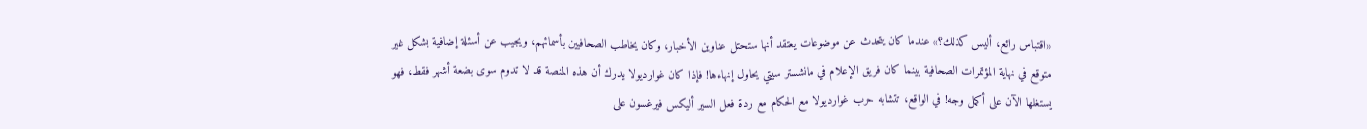«اقتباس رائع، أليس كذلك؟» عندما كان يتحدث عن موضوعات يعتقد أنها ستحتل عناوين الأخبار، وكان يخاطب الصحافيين بأسمائهم، ويجيب عن أسئلة إضافية بشكل غير متوقع في نهاية المؤتمرات الصحافية بينما كان فريق الإعلام في مانشستر سيتي يحاول إنهاءها! فإذا كان غوارديولا يدرك أن هذه المنصة قد لا تدوم سوى بضعة أشهر فقط، فهو يستغلها الآن على أكمل وجه! في الواقع، تتشابه حرب غوارديولا مع الحكام مع ردة فعل السير أليكس فيرغسون على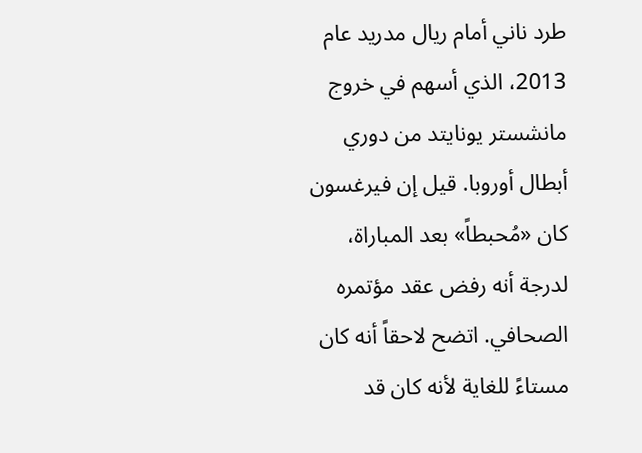طرد ناني أمام ريال مدريد عام 2013، الذي أسهم في خروج مانشستر يونايتد من دوري أبطال أوروبا. قيل إن فيرغسون كان «مُحبطاً» بعد المباراة، لدرجة أنه رفض عقد مؤتمره الصحافي. اتضح لاحقاً أنه كان مستاءً للغاية لأنه كان قد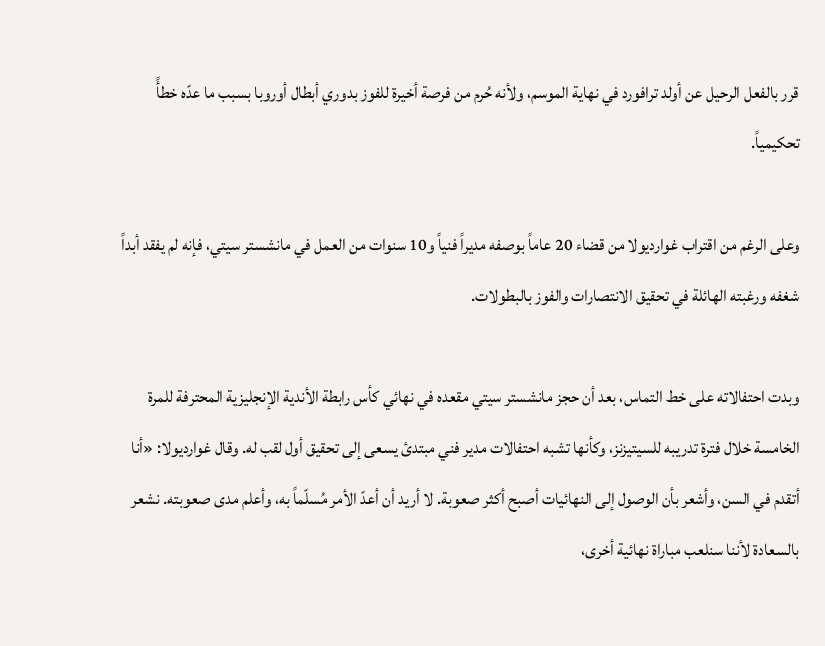قرر بالفعل الرحيل عن أولد ترافورد في نهاية الموسم، ولأنه حُرم من فرصة أخيرة للفوز بدوري أبطال أوروبا بسبب ما عدّه خطأً تحكيمياً.

وعلى الرغم من اقتراب غوارديولا من قضاء 20 عاماً بوصفه مديراً فنياً و10 سنوات من العمل في مانشستر سيتي، فإنه لم يفقد أبداً شغفه ورغبته الهائلة في تحقيق الانتصارات والفوز بالبطولات.

وبدت احتفالاته على خط التماس، بعد أن حجز مانشستر سيتي مقعده في نهائي كأس رابطة الأندية الإنجليزية المحترفة للمرة الخامسة خلال فترة تدريبه للسيتيزنز، وكأنها تشبه احتفالات مدير فني مبتدئ يسعى إلى تحقيق أول لقب له. وقال غوارديولا: «أنا أتقدم في السن، وأشعر بأن الوصول إلى النهائيات أصبح أكثر صعوبة. لا أريد أن أعدّ الأمر مُسلّماً به، وأعلم مدى صعوبته. نشعر بالسعادة لأننا سنلعب مباراة نهائية أخرى،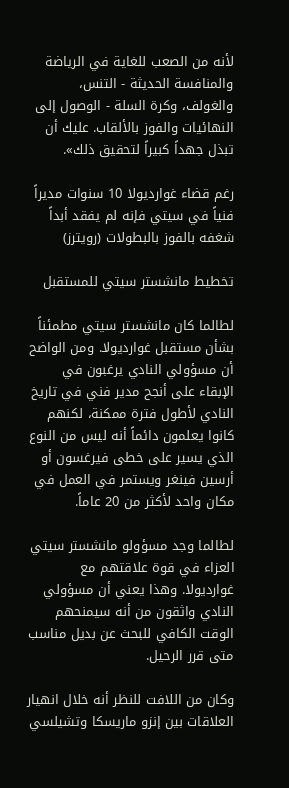لأنه من الصعب للغاية في الرياضة والمنافسة الحديثة - التنس، والغولف، وكرة السلة - الوصول إلى النهائيات والفوز بالألقاب. عليك أن تبذل جهداً كبيراً لتحقيق ذلك».

رغم قضاء غوارديولا 10 سنوات مديراً فنياً في سيتي فإنه لم يفقد أبداً شغفه بالفوز بالبطولات (رويترز)

تخطيط مانشستر سيتي للمستقبل

لطالما كان مانشستر سيتي مطمئناً بشأن مستقبل غوارديولا. ومن الواضح أن مسؤولي النادي يرغبون في الإبقاء على أنجح مدير فني في تاريخ النادي لأطول فترة ممكنة، لكنهم كانوا يعلمون دائماً أنه ليس من النوع الذي يسير على خطى فيرغسون أو أرسين فينغر ويستمر في العمل في مكان واحد لأكثر من 20 عاماً.

لطالما وجد مسؤولو مانشستر سيتي العزاء في قوة علاقتهم مع غوارديولا. وهذا يعني أن مسؤولي النادي واثقون من أنه سيمنحهم الوقت الكافي للبحث عن بديل مناسب متى قرر الرحيل.

وكان من اللافت للنظر أنه خلال انهيار العلاقات بين إنزو ماريسكا وتشيلسي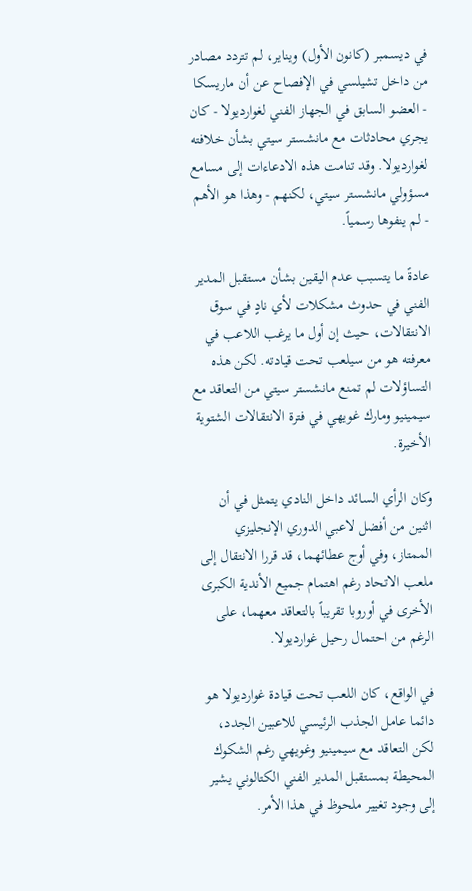في ديسمبر (كانون الأول) ويناير، لم تتردد مصادر من داخل تشيلسي في الإفصاح عن أن ماريسكا - العضو السابق في الجهاز الفني لغوارديولا - كان يجري محادثات مع مانشستر سيتي بشأن خلافته لغوارديولا. وقد تنامت هذه الادعاءات إلى مسامع مسؤولي مانشستر سيتي، لكنهم - وهذا هو الأهم - لم ينفوها رسمياً.

عادةً ما يتسبب عدم اليقين بشأن مستقبل المدير الفني في حدوث مشكلات لأي نادٍ في سوق الانتقالات، حيث إن أول ما يرغب اللاعب في معرفته هو من سيلعب تحت قيادته. لكن هذه التساؤلات لم تمنع مانشستر سيتي من التعاقد مع سيمينيو ومارك غويهي في فترة الانتقالات الشتوية الأخيرة.

وكان الرأي السائد داخل النادي يتمثل في أن اثنين من أفضل لاعبي الدوري الإنجليزي الممتاز، وفي أوج عطائهما، قد قررا الانتقال إلى ملعب الاتحاد رغم اهتمام جميع الأندية الكبرى الأخرى في أوروبا تقريباً بالتعاقد معهما، على الرغم من احتمال رحيل غوارديولا.

في الواقع، كان اللعب تحت قيادة غوارديولا هو دائما عامل الجذب الرئيسي للاعبين الجدد، لكن التعاقد مع سيمينيو وغويهي رغم الشكوك المحيطة بمستقبل المدير الفني الكتالوني يشير إلى وجود تغيير ملحوظ في هذا الأمر.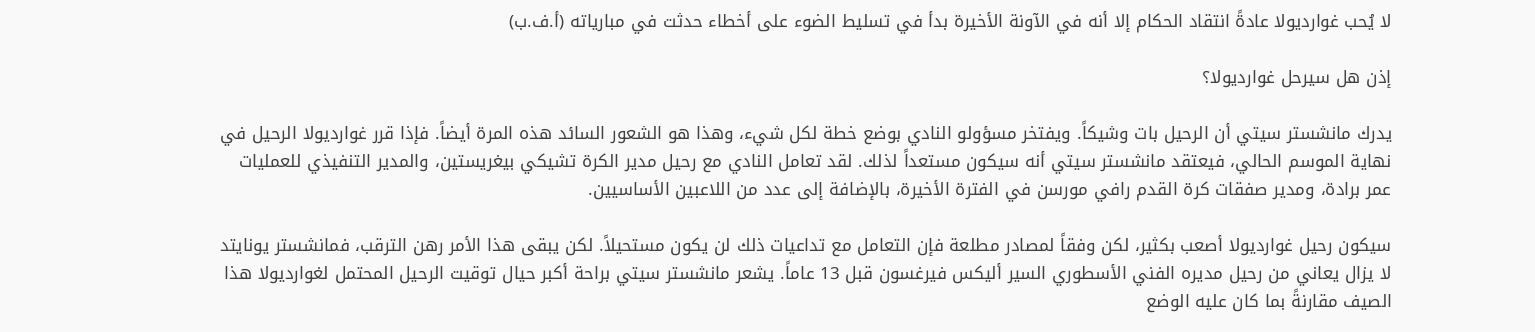لا يُحب غوارديولا عادةً انتقاد الحكام إلا أنه في الآونة الأخيرة بدأ في تسليط الضوء على أخطاء حدثت في مبارياته (أ.ف.ب)

إذن هل سيرحل غوارديولا؟

يدرك مانشستر سيتي أن الرحيل بات وشيكاً. ويفتخر مسؤولو النادي بوضع خطة لكل شيء، وهذا هو الشعور السائد هذه المرة أيضاً. فإذا قرر غوارديولا الرحيل في نهاية الموسم الحالي، فيعتقد مانشستر سيتي أنه سيكون مستعداً لذلك. لقد تعامل النادي مع رحيل مدير الكرة تشيكي بيغريستين، والمدير التنفيذي للعمليات عمر برادة، ومدير صفقات كرة القدم رافي مورسن في الفترة الأخيرة، بالإضافة إلى عدد من اللاعبين الأساسيين.

سيكون رحيل غوارديولا أصعب بكثير، لكن وفقاً لمصادر مطلعة فإن التعامل مع تداعيات ذلك لن يكون مستحيلاً. لكن يبقى هذا الأمر رهن الترقب، فمانشستر يونايتد لا يزال يعاني من رحيل مديره الفني الأسطوري السير أليكس فيرغسون قبل 13 عاماً. يشعر مانشستر سيتي براحة أكبر حيال توقيت الرحيل المحتمل لغوارديولا هذا الصيف مقارنةً بما كان عليه الوضع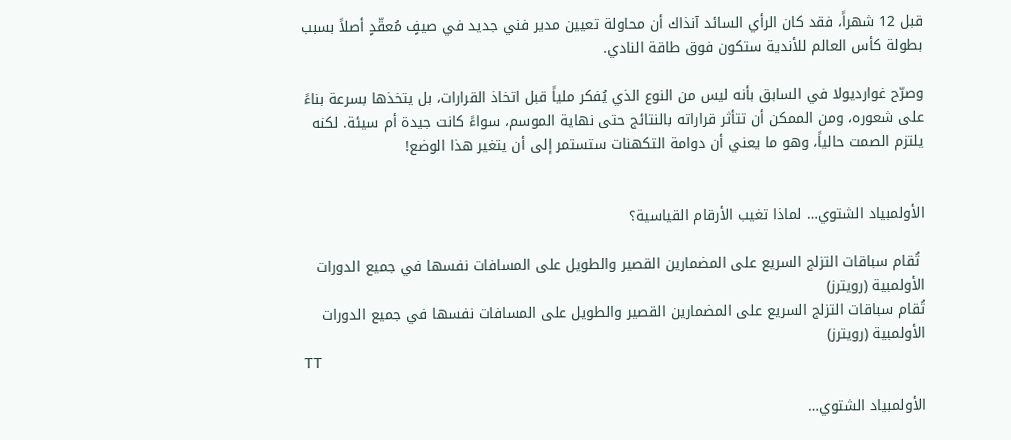قبل 12 شهراً، فقد كان الرأي السائد آنذاك أن محاولة تعيين مدير فني جديد في صيفٍ مُعقّدٍ أصلاً بسبب بطولة كأس العالم للأندية ستكون فوق طاقة النادي.

وصرّح غوارديولا في السابق بأنه ليس من النوع الذي يُفكر ملياً قبل اتخاذ القرارات، بل يتخذها بسرعة بناءً على شعوره، ومن الممكن أن تتأثر قراراته بالنتائج حتى نهاية الموسم، سواءً كانت جيدة أم سيئة. لكنه يلتزم الصمت حالياً، وهو ما يعني أن دوامة التكهنات ستستمر إلى أن يتغير هذا الوضع!


الأولمبياد الشتوي… لماذا تغيب الأرقام القياسية؟

 تُقام سباقات التزلج السريع على المضمارين القصير والطويل على المسافات نفسها في جميع الدورات الأولمبية (رويترز)
تُقام سباقات التزلج السريع على المضمارين القصير والطويل على المسافات نفسها في جميع الدورات الأولمبية (رويترز)
TT

الأولمبياد الشتوي…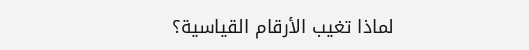لماذا تغيب الأرقام القياسية؟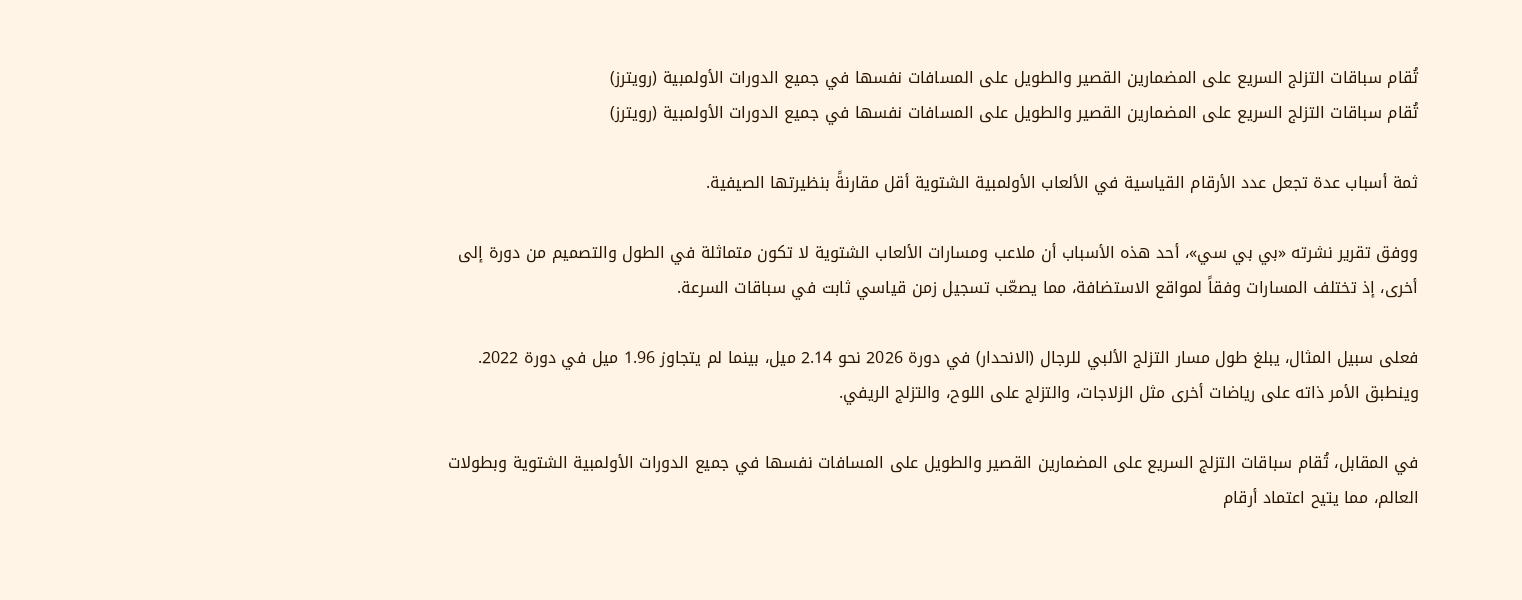تُقام سباقات التزلج السريع على المضمارين القصير والطويل على المسافات نفسها في جميع الدورات الأولمبية (رويترز)
تُقام سباقات التزلج السريع على المضمارين القصير والطويل على المسافات نفسها في جميع الدورات الأولمبية (رويترز)

ثمة أسباب عدة تجعل عدد الأرقام القياسية في الألعاب الأولمبية الشتوية أقل مقارنةً بنظيرتها الصيفية.

ووفق تقرير نشرته «بي بي سي»، أحد هذه الأسباب أن ملاعب ومسارات الألعاب الشتوية لا تكون متماثلة في الطول والتصميم من دورة إلى أخرى، إذ تختلف المسارات وفقاً لمواقع الاستضافة، مما يصعّب تسجيل زمن قياسي ثابت في سباقات السرعة.

فعلى سبيل المثال، يبلغ طول مسار التزلج الألبي للرجال (الانحدار) في دورة 2026 نحو 2.14 ميل، بينما لم يتجاوز 1.96 ميل في دورة 2022. وينطبق الأمر ذاته على رياضات أخرى مثل الزلاجات، والتزلج على اللوح، والتزلج الريفي.

في المقابل، تُقام سباقات التزلج السريع على المضمارين القصير والطويل على المسافات نفسها في جميع الدورات الأولمبية الشتوية وبطولات العالم، مما يتيح اعتماد أرقام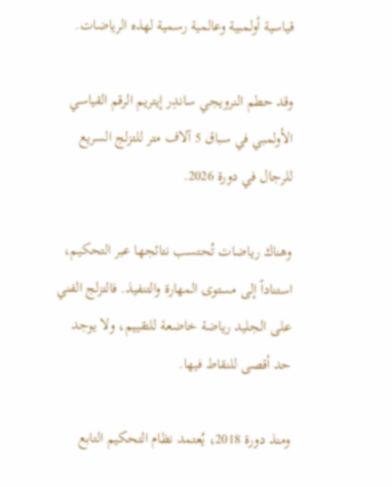قياسية أولمبية وعالمية رسمية لهذه الرياضات.

وقد حطم النرويجي ساندِر إيتريم الرقم القياسي الأولمبي في سباق 5 آلاف متر للتزلج السريع للرجال في دورة 2026.

وهناك رياضات تُحتسب نتائجها عبر التحكيم، استناداً إلى مستوى المهارة والتنفيذ. فالتزلج الفني على الجليد رياضة خاضعة للتقييم، ولا يوجد حد أقصى للنقاط فيها.

ومنذ دورة 2018، يُعتمد نظام التحكيم التابع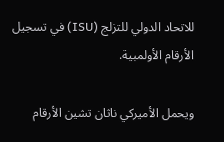للاتحاد الدولي للتزلج (ISU) في تسجيل الأرقام الأولمبية.

ويحمل الأميركي ناثان تشين الأرقام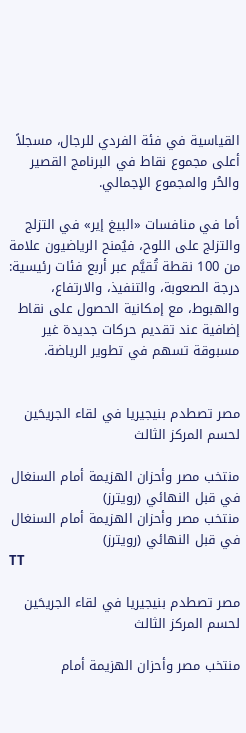القياسية في فئة الفردي للرجال، مسجلاً أعلى مجموع نقاط في البرنامج القصير والحُر والمجموع الإجمالي.

أما في منافسات «البيغ إير» في التزلج والتزلج على اللوح، فيُمنح الرياضيون علامة من 100 نقطة تُقيَّم عبر أربع فئات رئيسية: درجة الصعوبة، والتنفيذ، والارتفاع، والهبوط، مع إمكانية الحصول على نقاط إضافية عند تقديم حركات جديدة غير مسبوقة تسهم في تطوير الرياضة.


مصر تصطدم بنيجيريا في لقاء الجريحَين لحسم المركز الثالث

منتخب مصر وأحزان الهزيمة أمام السنغال في قبل النهائي (رويترز)
منتخب مصر وأحزان الهزيمة أمام السنغال في قبل النهائي (رويترز)
TT

مصر تصطدم بنيجيريا في لقاء الجريحَين لحسم المركز الثالث

منتخب مصر وأحزان الهزيمة أمام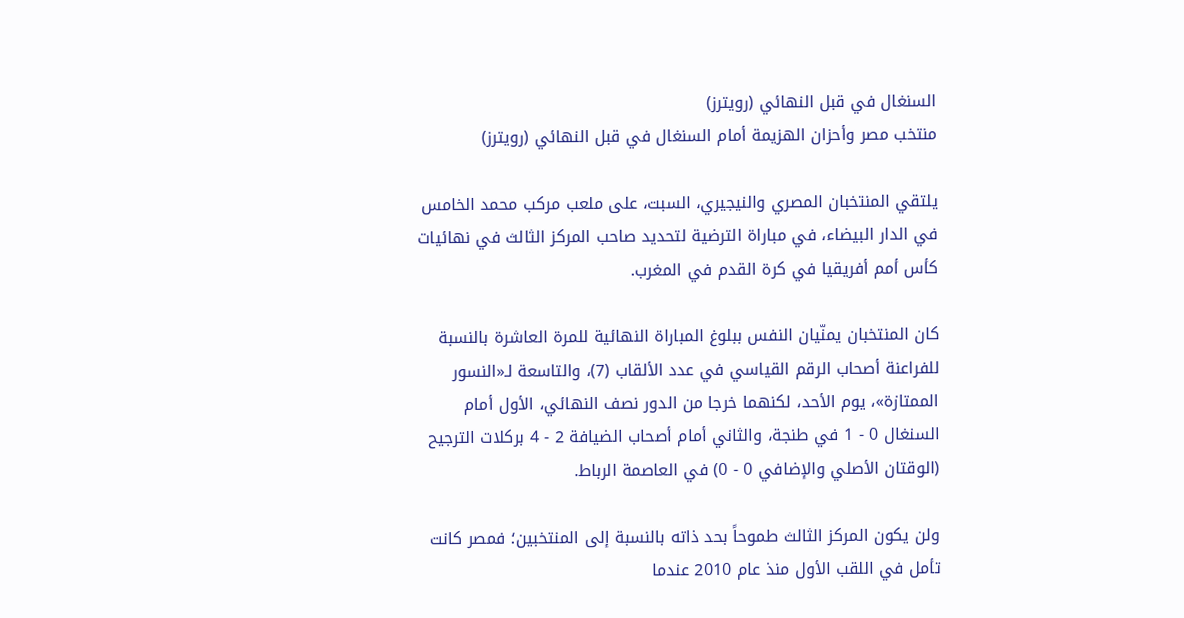السنغال في قبل النهائي (رويترز)
منتخب مصر وأحزان الهزيمة أمام السنغال في قبل النهائي (رويترز)

يلتقي المنتخبان المصري والنيجيري، السبت، على ملعب مركب محمد الخامس في الدار البيضاء، في مباراة الترضية لتحديد صاحب المركز الثالث في نهائيات كأس أمم أفريقيا في كرة القدم في المغرب.

كان المنتخبان يمنّيان النفس ببلوغ المباراة النهائية للمرة العاشرة بالنسبة للفراعنة أصحاب الرقم القياسي في عدد الألقاب (7)، والتاسعة لـ«النسور الممتازة»، يوم الأحد، لكنهما خرجا من الدور نصف النهائي، الأول أمام السنغال 0 - 1 في طنجة، والثاني أمام أصحاب الضيافة 2 - 4 بركلات الترجيح (الوقتان الأصلي والإضافي 0 - 0) في العاصمة الرباط.

ولن يكون المركز الثالث طموحاً بحد ذاته بالنسبة إلى المنتخبين؛ فمصر كانت تأمل في اللقب الأول منذ عام 2010 عندما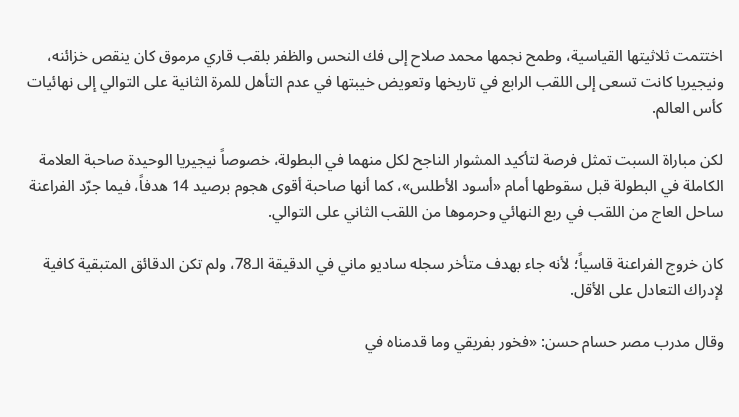اختتمت ثلاثيتها القياسية، وطمح نجمها محمد صلاح إلى فك النحس والظفر بلقب قاري مرموق كان ينقص خزائنه، ونيجيريا كانت تسعى إلى اللقب الرابع في تاريخها وتعويض خيبتها في عدم التأهل للمرة الثانية على التوالي إلى نهائيات كأس العالم.

لكن مباراة السبت تمثل فرصة لتأكيد المشوار الناجح لكل منهما في البطولة، خصوصاً نيجيريا الوحيدة صاحبة العلامة الكاملة في البطولة قبل سقوطها أمام «أسود الأطلس»، كما أنها صاحبة أقوى هجوم برصيد 14 هدفاً، فيما جرّد الفراعنة ساحل العاج من اللقب في ربع النهائي وحرموها من اللقب الثاني على التوالي.

كان خروج الفراعنة قاسياً؛ لأنه جاء بهدف متأخر سجله ساديو ماني في الدقيقة الـ78، ولم تكن الدقائق المتبقية كافية لإدراك التعادل على الأقل.

وقال مدرب مصر حسام حسن: «فخور بفريقي وما قدمناه في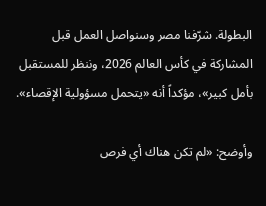البطولة. شرّفنا مصر وسنواصل العمل قبل المشاركة في كأس العالم 2026، وننظر للمستقبل بأمل كبير»، مؤكداً أنه «يتحمل مسؤولية الإقصاء».

وأوضح: «لم تكن هناك أي فرص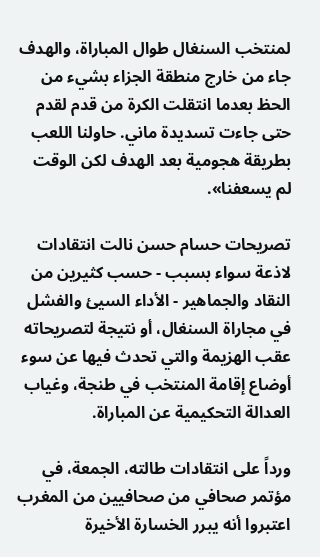لمنتخب السنغال طوال المباراة، والهدف جاء من خارج منطقة الجزاء بشيء من الحظ بعدما انتقلت الكرة من قدم لقدم حتى جاءت تسديدة ماني. حاولنا اللعب بطريقة هجومية بعد الهدف لكن الوقت لم يسعفنا».

تصريحات حسام حسن نالت انتقادات لاذعة سواء بسبب - حسب كثيرين من النقاد والجماهير - الأداء السيئ والفشل في مجاراة السنغال، أو نتيجة لتصريحاته عقب الهزيمة والتي تحدث فيها عن سوء أوضاع إقامة المنتخب في طنجة، وغياب العدالة التحكيمية عن المباراة.

ورداً على انتقادات طالته، الجمعة، في مؤتمر صحافي من صحافيين من المغرب اعتبروا أنه يبرر الخسارة الأخيرة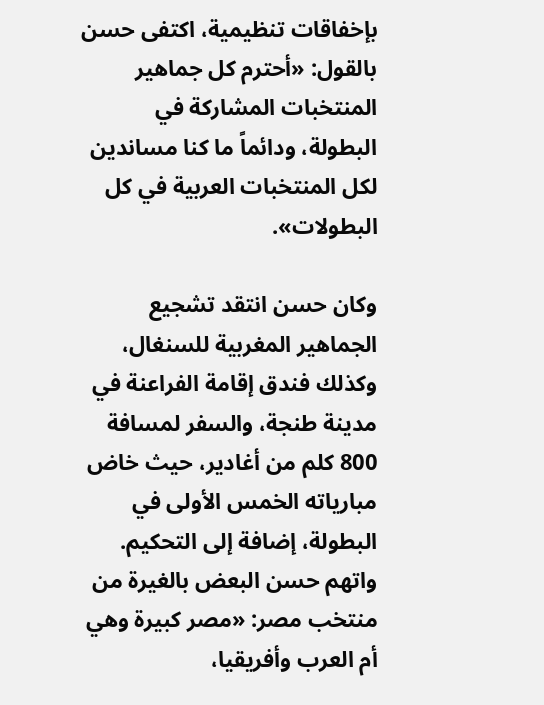بإخفاقات تنظيمية، اكتفى حسن بالقول: «أحترم كل جماهير المنتخبات المشاركة في البطولة، ودائماً ما كنا مساندين لكل المنتخبات العربية في كل البطولات».

وكان حسن انتقد تشجيع الجماهير المغربية للسنغال، وكذلك فندق إقامة الفراعنة في مدينة طنجة، والسفر لمسافة 800 كلم من أغادير، حيث خاض مبارياته الخمس الأولى في البطولة، إضافة إلى التحكيم. واتهم حسن البعض بالغيرة من منتخب مصر: «مصر كبيرة وهي أم العرب وأفريقيا،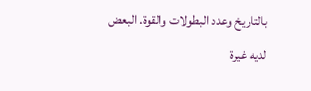بالتاريخ وعدد البطولات والقوة. البعض لديه غيرة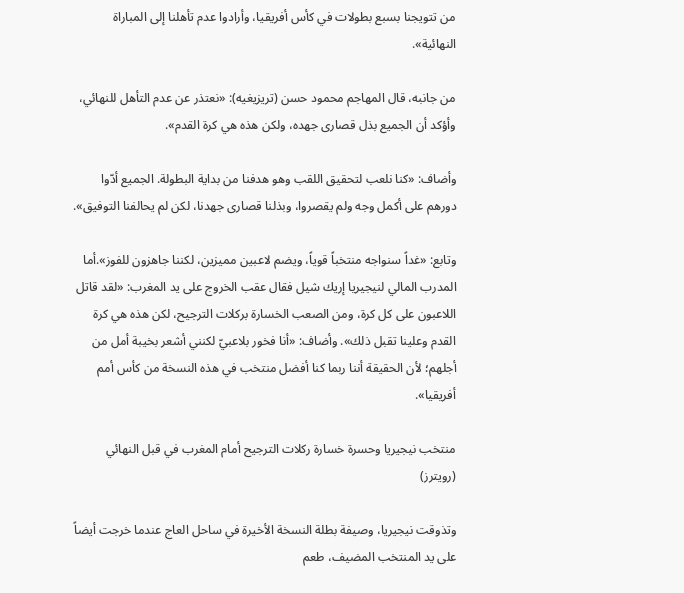من تتويجنا بسبع بطولات في كأس أفريقيا، وأرادوا عدم تأهلنا إلى المباراة النهائية».

من جانبه، قال المهاجم محمود حسن (تريزيغيه): «نعتذر عن عدم التأهل للنهائي، وأؤكد أن الجميع بذل قصارى جهده، ولكن هذه هي كرة القدم».

وأضاف: «كنا نلعب لتحقيق اللقب وهو هدفنا من بداية البطولة. الجميع أدّوا دورهم على أكمل وجه ولم يقصروا، وبذلنا قصارى جهدنا، لكن لم يحالفنا التوفيق».

وتابع: «غداً سنواجه منتخباً قوياً، ويضم لاعبين مميزين، لكننا جاهزون للفوز».أما المدرب المالي لنيجيريا إريك شيل فقال عقب الخروج على يد المغرب: «لقد قاتل اللاعبون على كل كرة، ومن الصعب الخسارة بركلات الترجيح، لكن هذه هي كرة القدم وعلينا تقبل ذلك». وأضاف: «أنا فخور بلاعبيّ لكنني أشعر بخيبة أمل من أجلهم؛ لأن الحقيقة أننا ربما كنا أفضل منتخب في هذه النسخة من كأس أمم أفريقيا».

منتخب نيجيريا وحسرة خسارة ركلات الترجيح أمام المغرب في قبل النهائي (رويترز)

وتذوقت نيجيريا، وصيفة بطلة النسخة الأخيرة في ساحل العاج عندما خرجت أيضاً على يد المنتخب المضيف، طعم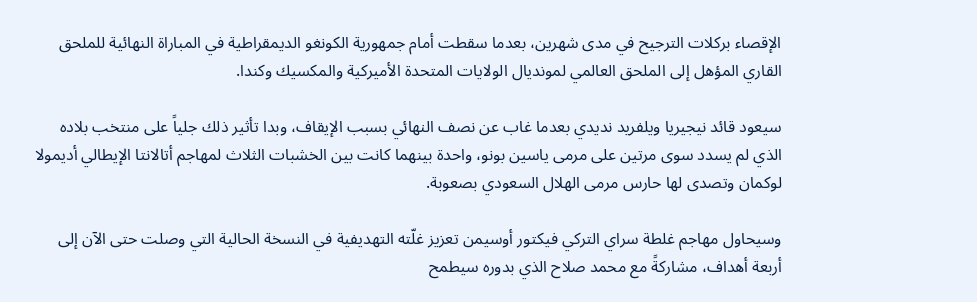الإقصاء بركلات الترجيح في مدى شهرين، بعدما سقطت أمام جمهورية الكونغو الديمقراطية في المباراة النهائية للملحق القاري المؤهل إلى الملحق العالمي لمونديال الولايات المتحدة الأميركية والمكسيك وكندا.

سيعود قائد نيجيريا ويلفريد نديدي بعدما غاب عن نصف النهائي بسبب الإيقاف، وبدا تأثير ذلك جلياً على منتخب بلاده الذي لم يسدد سوى مرتين على مرمى ياسين بونو، واحدة بينهما كانت بين الخشبات الثلاث لمهاجم أتالانتا الإيطالي أديمولا لوكمان وتصدى لها حارس مرمى الهلال السعودي بصعوبة.

وسيحاول مهاجم غلطة سراي التركي فيكتور أوسيمن تعزيز غلّته التهديفية في النسخة الحالية التي وصلت حتى الآن إلى أربعة أهداف، مشاركةً مع محمد صلاح الذي بدوره سيطمح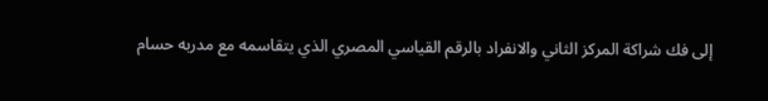إلى فك شراكة المركز الثاني والانفراد بالرقم القياسي المصري الذي يتقاسمه مع مدربه حسام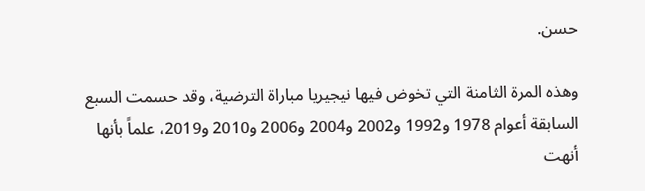حسن.

وهذه المرة الثامنة التي تخوض فيها نيجيريا مباراة الترضية، وقد حسمت السبع السابقة أعوام 1978 و1992 و2002 و2004 و2006 و2010 و2019، علماً بأنها أنهت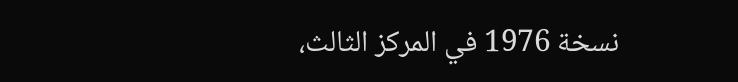نسخة 1976 في المركز الثالث،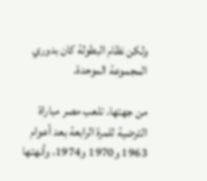ولكن نظام البطولة كان بدوري المجموعة الموحدة.

من جهتها، تلعب مصر مباراة الترضية للمرة الرابعة بعد أعوام 1963 و1970 و1974، وأنهتها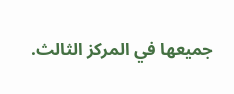جميعها في المركز الثالث.